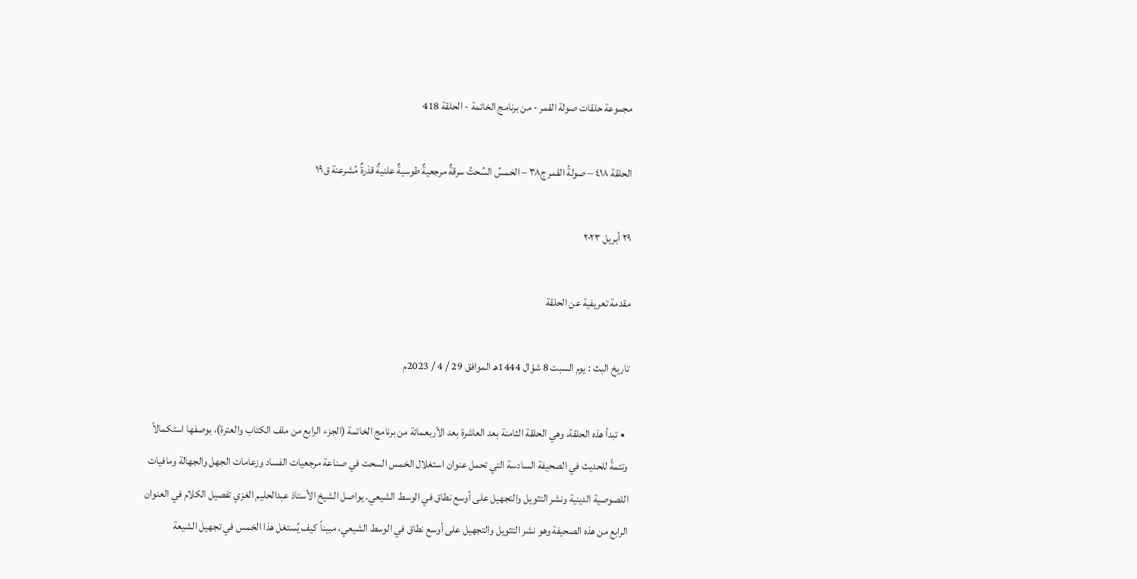مجموعة حلقات صولة القمر - من برنامج الخاتمة - الحلقة 418

الحلقة ٤١٨ – صولةُ القمر ج٣٨ – الخمسُ السُحتُ سرقةٌ مرجعيةٌ طوسيةٌ علنيةٌ قذرةٌ مُشرعنة ق١٩

٢٩ أبريل ٢٠٢٣

مقدمة تعريفية عن الحلقة

تاريخ البث : يوم السبت 8 شوّال 1444هـ الموافق 29 / 4 / 2023م

  • تبدأ هذه الحلقة، وهي الحلقة الثامنة بعد العاشرة بعد الأربعمائة من برنامج الخاتمة (الجزء الرابع من ملف الكتاب والعترة)، بوصفها استكمالاً وتتمةً للحديث في الصحيفة السادسة التي تحمل عنوان استغلال الخمس السحت في صناعة مرجعيات الفساد وزعامات الجهل والجهالة ومافيات اللصوصية الدينية ونشر التثويل والتجهيل على أوسع نطاق في الوسط الشيعي. يواصل الشيخ الأستاذ عبدالحليم الغزي تفصيل الكلام في العنوان الرابع من هذه الصحيفة وهو نشر التثويل والتجهيل على أوسع نطاق في الوسط الشيعي، مبيناً كيف يُستغل هذا الخمس في تجهيل الشيعة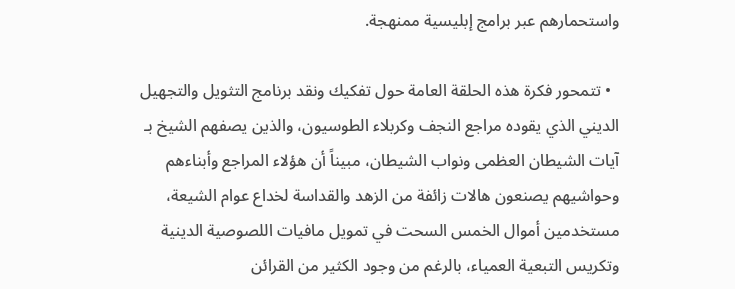واستحمارهم عبر برامج إبليسية ممنهجة.

  • تتمحور فكرة هذه الحلقة العامة حول تفكيك ونقد برنامج التثويل والتجهيل الديني الذي يقوده مراجع النجف وكربلاء الطوسيون، والذين يصفهم الشيخ بـ آيات الشيطان العظمى ونواب الشيطان، مبيناً أن هؤلاء المراجع وأبناءهم وحواشيهم يصنعون هالات زائفة من الزهد والقداسة لخداع عوام الشيعة، مستخدمين أموال الخمس السحت في تمويل مافيات اللصوصية الدينية وتكريس التبعية العمياء، بالرغم من وجود الكثير من القرائن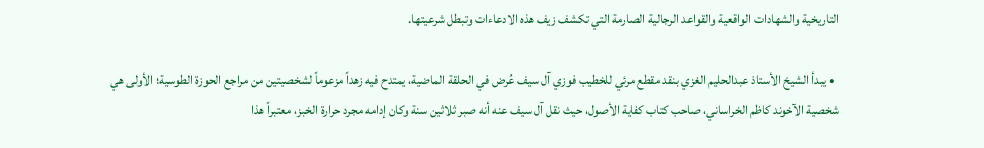التاريخية والشهادات الواقعية والقواعد الرجالية الصارمة التي تكشف زيف هذه الادعاءات وتبطل شرعيتها.

  • يبدأ الشيخ الأستاذ عبدالحليم الغزي بنقد مقطع مرئي للخطيب فوزي آل سيف عُرض في الحلقة الماضية، يمتدح فيه زهداً مزعوماً لشخصيتين من مراجع الحوزة الطوسية؛ الأولى هي شخصية الآخوند كاظم الخراساني، صاحب كتاب كفاية الأصول، حيث نقل آل سيف عنه أنه صبر ثلاثين سنة وكان إدامه مجرد حرارة الخبز، معتبراً هذا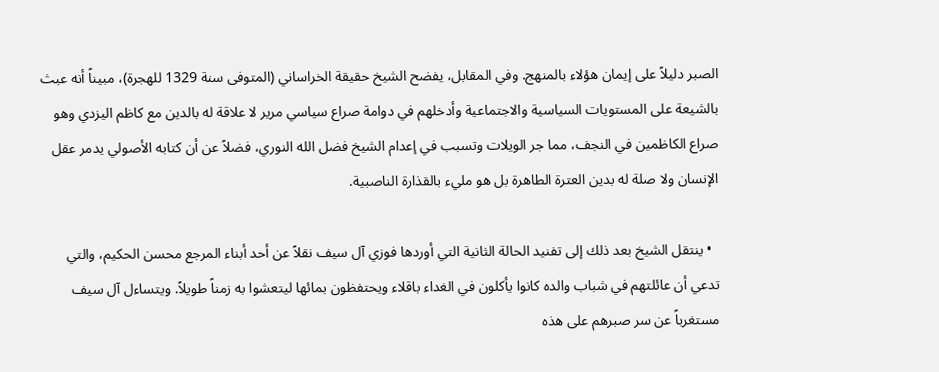الصبر دليلاً على إيمان هؤلاء بالمنهج. وفي المقابل، يفضح الشيخ حقيقة الخراساني (المتوفى سنة 1329 للهجرة)، مبيناً أنه عبث بالشيعة على المستويات السياسية والاجتماعية وأدخلهم في دوامة صراع سياسي مرير لا علاقة له بالدين مع كاظم اليزدي وهو صراع الكاظمين في النجف، مما جر الويلات وتسبب في إعدام الشيخ فضل الله النوري، فضلاً عن أن كتابه الأصولي يدمر عقل الإنسان ولا صلة له بدين العترة الطاهرة بل هو مليء بالقذارة الناصبية.

  • ينتقل الشيخ بعد ذلك إلى تفنيد الحالة الثانية التي أوردها فوزي آل سيف نقلاً عن أحد أبناء المرجع محسن الحكيم، والتي تدعي أن عائلتهم في شباب والده كانوا يأكلون في الغداء باقلاء ويحتفظون بمائها ليتعشوا به زمناً طويلاً. ويتساءل آل سيف مستغرباً عن سر صبرهم على هذه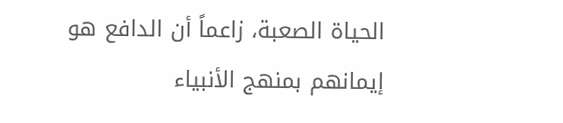الحياة الصعبة، زاعماً أن الدافع هو إيمانهم بمنهج الأنبياء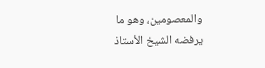والمعصومين، وهو ما يرفضه الشيخ الأستاذ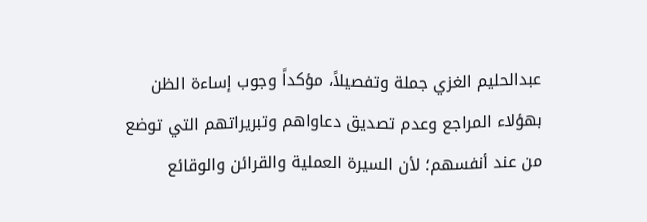عبدالحليم الغزي جملة وتفصيلاً، مؤكداً وجوب إساءة الظن بهؤلاء المراجع وعدم تصديق دعاواهم وتبريراتهم التي توضع من عند أنفسهم؛ لأن السيرة العملية والقرائن والوقائع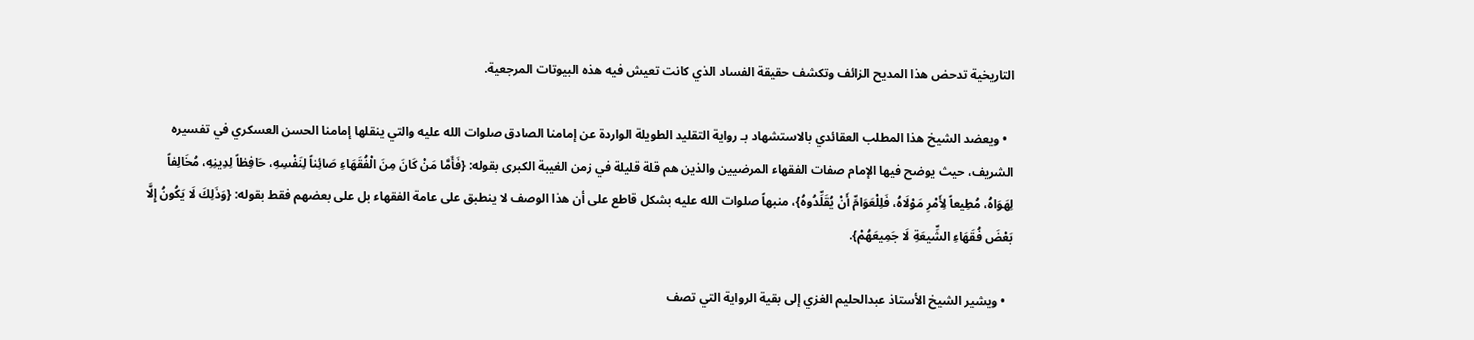التاريخية تدحض هذا المديح الزائف وتكشف حقيقة الفساد الذي كانت تعيش فيه هذه البيوتات المرجعية.

  • ويعضد الشيخ هذا المطلب العقائدي بالاستشهاد بـ رواية التقليد الطويلة الواردة عن إمامنا الصادق صلوات الله عليه والتي ينقلها إمامنا الحسن العسكري في تفسيره الشريف، حيث يوضح فيها الإمام صفات الفقهاء المرضيين والذين هم قلة قليلة في زمن الغيبة الكبرى بقوله: {فَأَمَّا مَنْ كَانَ مِنَ الْفُقَهَاءِ صَائِناً لِنَفْسِهِ، حَافِظاً لِدِينِهِ، مُخَالِفاً لِهَوَاهُ، مُطِيعاً لِأَمْرِ مَوْلَاهُ، فَلِلْعَوَامِّ أَنْ يُقَلِّدُوهُ}، منبهاً صلوات الله عليه بشكل قاطع على أن هذا الوصف لا ينطبق على عامة الفقهاء بل على بعضهم فقط بقوله: {وَذَلِكَ لَا يَكُونُ إِلَّا بَعْضَ فُقَهَاءِ الشِّيعَةِ لَا جَمِيعَهُمْ}.

  • ويشير الشيخ الأستاذ عبدالحليم الغزي إلى بقية الرواية التي تصف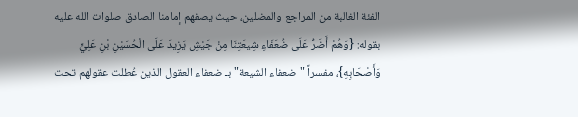الفئة الغالبة من المراجع والمضلين، حيث يصفهم إمامنا الصادق صلوات الله عليه بقوله: {وَهُمْ أَضَرُّ عَلَى ضُعَفَاءِ شِيعَتِنَا مِنْ جَيْشِ يَزِيدَ عَلَى الْحُسَيْنِ بْنِ عَلِيٍّ وَأَصْحَابِهِ}، مفسراً "ضعفاء الشيعة" بـ ضعفاء العقول الذين عُطلت عقولهم تحت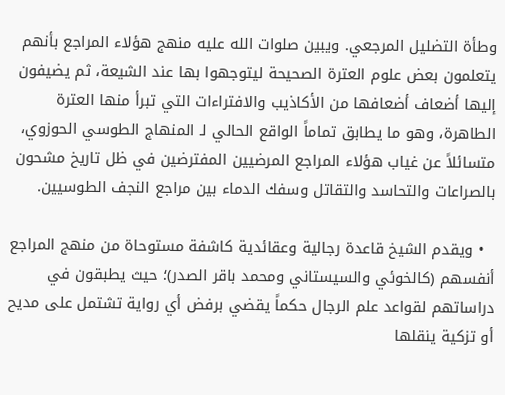وطأة التضليل المرجعي. ويبين صلوات الله عليه منهج هؤلاء المراجع بأنهم يتعلمون بعض علوم العترة الصحيحة ليتوجهوا بها عند الشيعة، ثم يضيفون إليها أضعاف أضعافها من الأكاذيب والافتراءات التي تبرأ منها العترة الطاهرة، وهو ما يطابق تماماً الواقع الحالي لـ المنهاج الطوسي الحوزوي، متسائلاً عن غياب هؤلاء المراجع المرضيين المفترضين في ظل تاريخ مشحون بالصراعات والتحاسد والتقاتل وسفك الدماء بين مراجع النجف الطوسيين.

  • ويقدم الشيخ قاعدة رجالية وعقائدية كاشفة مستوحاة من منهج المراجع أنفسهم (كالخوئي والسيستاني ومحمد باقر الصدر)؛ حيث يطبقون في دراساتهم لقواعد علم الرجال حكماً يقضي برفض أي رواية تشتمل على مديح أو تزكية ينقلها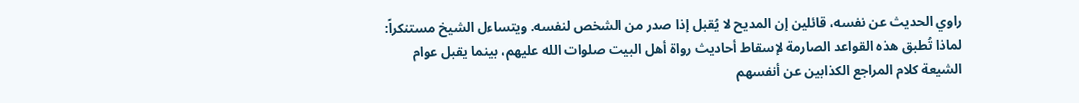راوي الحديث عن نفسه، قائلين إن المديح لا يُقبل إذا صدر من الشخص لنفسه. ويتساءل الشيخ مستنكراً: لماذا تُطبق هذه القواعد الصارمة لإسقاط أحاديث رواة أهل البيت صلوات الله عليهم، بينما يقبل عوام الشيعة كلام المراجع الكذابين عن أنفسهم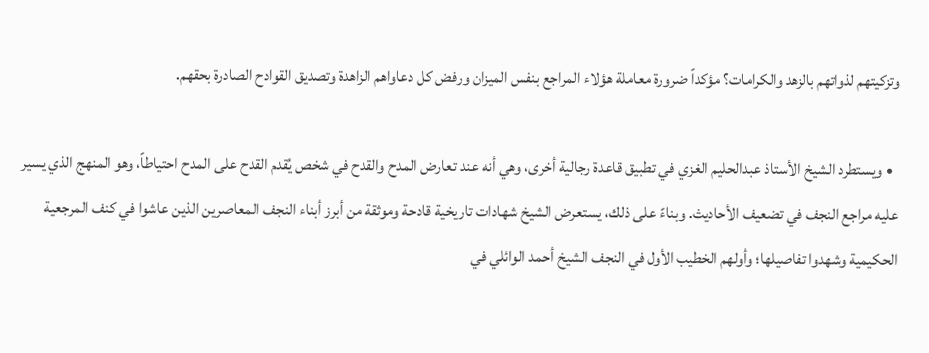وتزكيتهم لذواتهم بالزهد والكرامات؟ مؤكداً ضرورة معاملة هؤلاء المراجع بنفس الميزان ورفض كل دعاواهم الزاهدة وتصديق القوادح الصادرة بحقهم.

  • ويستطرد الشيخ الأستاذ عبدالحليم الغزي في تطبيق قاعدة رجالية أخرى، وهي أنه عند تعارض المدح والقدح في شخص يُقدم القدح على المدح احتياطاً، وهو المنهج الذي يسير عليه مراجع النجف في تضعيف الأحاديث. وبناءً على ذلك، يستعرض الشيخ شهادات تاريخية قادحة وموثقة من أبرز أبناء النجف المعاصرين الذين عاشوا في كنف المرجعية الحكيمية وشهدوا تفاصيلها؛ وأولهم الخطيب الأول في النجف الشيخ أحمد الوائلي في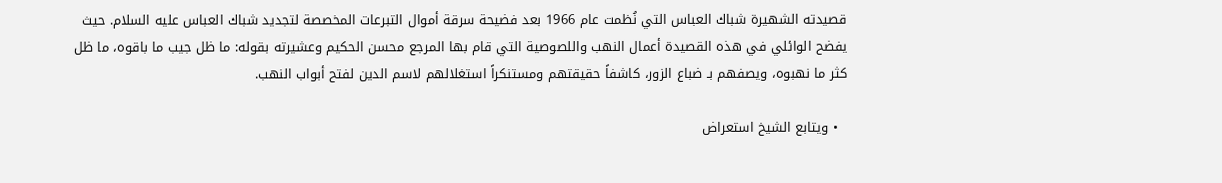قصيدته الشهيرة شباك العباس التي نُظمت عام 1966 بعد فضيحة سرقة أموال التبرعات المخصصة لتجديد شباك العباس عليه السلام. حيث يفضح الوائلي في هذه القصيدة أعمال النهب واللصوصية التي قام بها المرجع محسن الحكيم وعشيرته بقوله: ما ظل جيب ما باقوه، ما ظل كثر ما نهبوه، ويصفهم بـ ضباع الزور، كاشفاً حقيقتهم ومستنكراً استغلالهم لاسم الدين لفتح أبواب النهب.

  • ويتابع الشيخ استعراض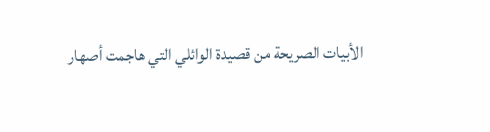الأبيات الصريحة من قصيدة الوائلي التي هاجمت أصهار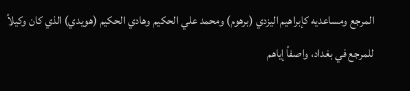المرجع ومساعديه كإبراهيم اليزدي (برهوم) ومحمد علي الحكيم وهادي الحكيم (هويدي) الذي كان وكيلاً للمرجع في بغداد، واصفاً إياهم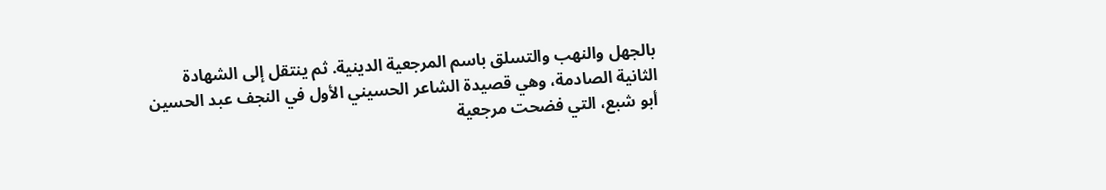بالجهل والنهب والتسلق باسم المرجعية الدينية. ثم ينتقل إلى الشهادة الثانية الصادمة، وهي قصيدة الشاعر الحسيني الأول في النجف عبد الحسين أبو شبع، التي فضحت مرجعية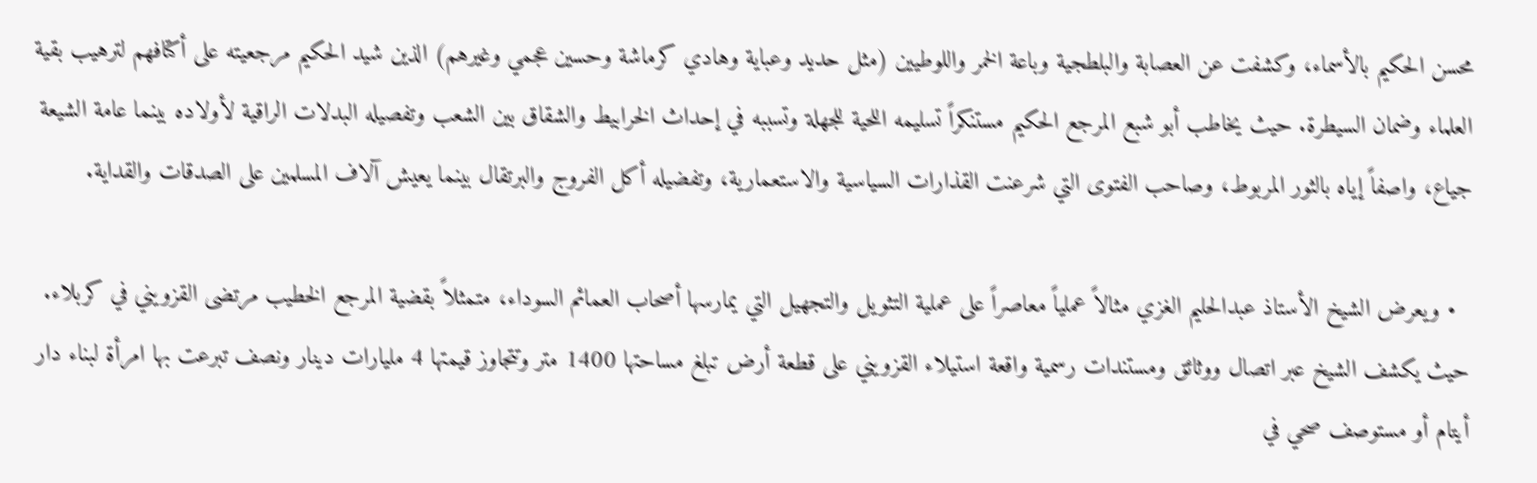محسن الحكيم بالأسماء، وكشفت عن العصابة والبلطجية وباعة الخمر واللوطيين (مثل حديد وعباية وهادي كرماشة وحسين عجمي وغيرهم) الذين شيد الحكيم مرجعيته على أكتافهم لترهيب بقية العلماء وضمان السيطرة. حيث يخاطب أبو شبع المرجع الحكيم مستنكراً تسليمه اللحية للجهلة وتسببه في إحداث الخرابيط والشقاق بين الشعب وتفصيله البدلات الراقية لأولاده بينما عامة الشيعة جياع، واصفاً إياه بالثور المربوط، وصاحب الفتوى التي شرعنت القذارات السياسية والاستعمارية، وتفضيله أكل الفروج والبرتقال بينما يعيش آلاف المسلمين على الصدقات والقداية.

  • ويعرض الشيخ الأستاذ عبدالحليم الغزي مثالاً عملياً معاصراً على عملية التثويل والتجهيل التي يمارسها أصحاب العمائم السوداء، متمثلاً بقضية المرجع الخطيب مرتضى القزويني في كربلاء. حيث يكشف الشيخ عبر اتصال ووثائق ومستندات رسمية واقعة استيلاء القزويني على قطعة أرض تبلغ مساحتها 1400 متر وتتجاوز قيمتها 4 مليارات دينار ونصف تبرعت بها امرأة لبناء دار أيتام أو مستوصف صحي في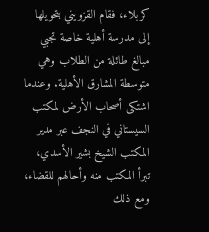كربلاء، فقام القزويني بتحويلها إلى مدرسة أهلية خاصة تجبي مبالغ طائلة من الطلاب وهي متوسطة المشارق الأهلية. وعندما اشتكى أصحاب الأرض لمكتب السيستاني في النجف عبر مدير المكتب الشيخ بشير الأسدي، تبرأ المكتب منه وأحالهم للقضاء، ومع ذلك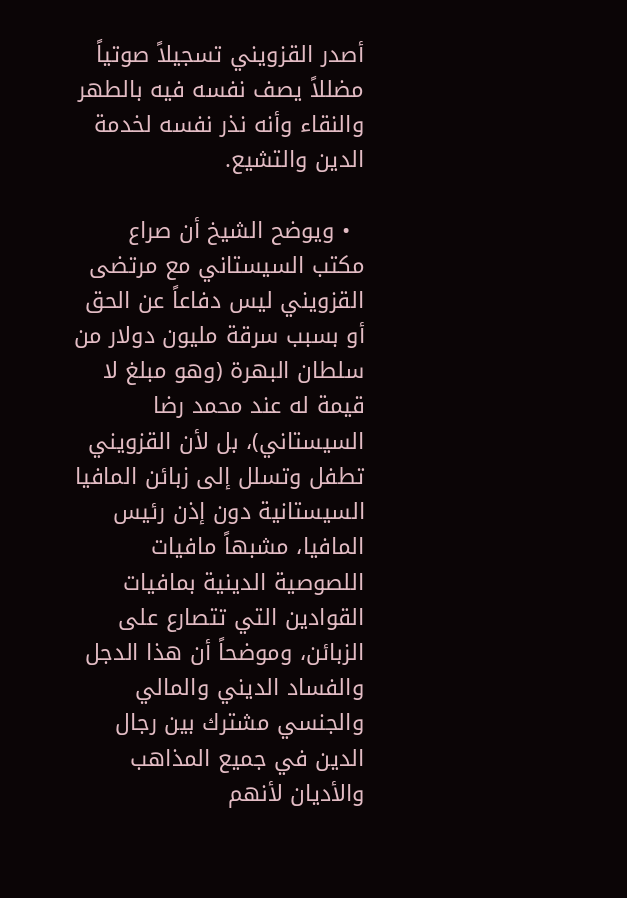أصدر القزويني تسجيلاً صوتياً مضللاً يصف نفسه فيه بالطهر والنقاء وأنه نذر نفسه لخدمة الدين والتشيع.

  • ويوضح الشيخ أن صراع مكتب السيستاني مع مرتضى القزويني ليس دفاعاً عن الحق أو بسبب سرقة مليون دولار من سلطان البهرة (وهو مبلغ لا قيمة له عند محمد رضا السيستاني)، بل لأن القزويني تطفل وتسلل إلى زبائن المافيا السيستانية دون إذن رئيس المافيا، مشبهاً مافيات اللصوصية الدينية بمافيات القوادين التي تتصارع على الزبائن، وموضحاً أن هذا الدجل والفساد الديني والمالي والجنسي مشترك بين رجال الدين في جميع المذاهب والأديان لأنهم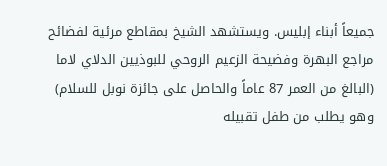جميعاً أبناء إبليس. ويستشهد الشيخ بمقاطع مرئية لفضائح مراجع البهرة وفضيحة الزعيم الروحي للبوذيين الدلاي لاما (البالغ من العمر 87 عاماً والحاصل على جائزة نوبل للسلام) وهو يطلب من طفل تقبيله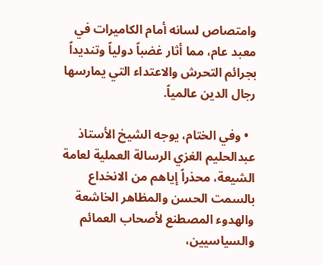وامتصاص لسانه أمام الكاميرات في معبد عام، مما أثار غضباً دولياً وتنديداً بجرائم التحرش والاعتداء التي يمارسها رجال الدين عالمياً.

  • وفي الختام، يوجه الشيخ الأستاذ عبدالحليم الغزي الرسالة العملية لعامة الشيعة، محذراً إياهم من الانخداع بالسمت الحسن والمظاهر الخاشعة والهدوء المصطنع لأصحاب العمائم والسياسيين،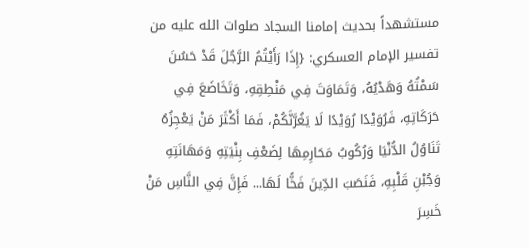مستشهداً بحديث إمامنا السجاد صلوات الله عليه من تفسير الإمام العسكري: {إِذَا رَأَيْتُمُ الرَّجُلَ قَدْ حَسُنَ سَمْتُهُ وَهَدْيُهُ، وَتَمَاوَتَ فِي مَنْطِقِهِ، وَتَخَاضَعَ فِي حَرَكَاتِهِ، فَرُوَيْدًا رُوَيْدًا لَا يَغُرَّنَّكُمْ، فَمَا أَكْثَرَ مَنْ يَعْجِزُهُ تَنَاوُلُ الدُّنْيَا وَرُكُوبُ مَحَارِمِهَا لِضَعْفِ بِنْيَتِهِ وَمَهَانَتِهِ وَجُبْنِ قَلْبِهِ، فَنَصَبَ الدِّينَ فَخًّا لَهَا... فَإِنَّ فِي النَّاسِ مَنْ خَسِرَ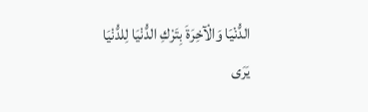الدُّنْيَا وَالْآخِرَةَ بِتَرْكِ الدُّنْيَا لِلدُّنْيَا يَرَى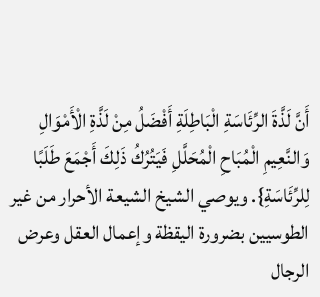أَنَّ لَذَّةَ الرِّئَاسَةِ الْبَاطِلَةِ أَفْضَلُ مِنْ لَذَّةِ الْأَمْوَالِ وَالنَّعِيمِ الْمُبَاحِ الْمُحَلَّلِ فَيَتُرُكُ ذَلِكَ أَجْمَعَ طَلَبًا لِلرِّئَاسَةِ}. ويوصي الشيخ الشيعة الأحرار من غير الطوسيين بضرورة اليقظة وإعمال العقل وعرض الرجال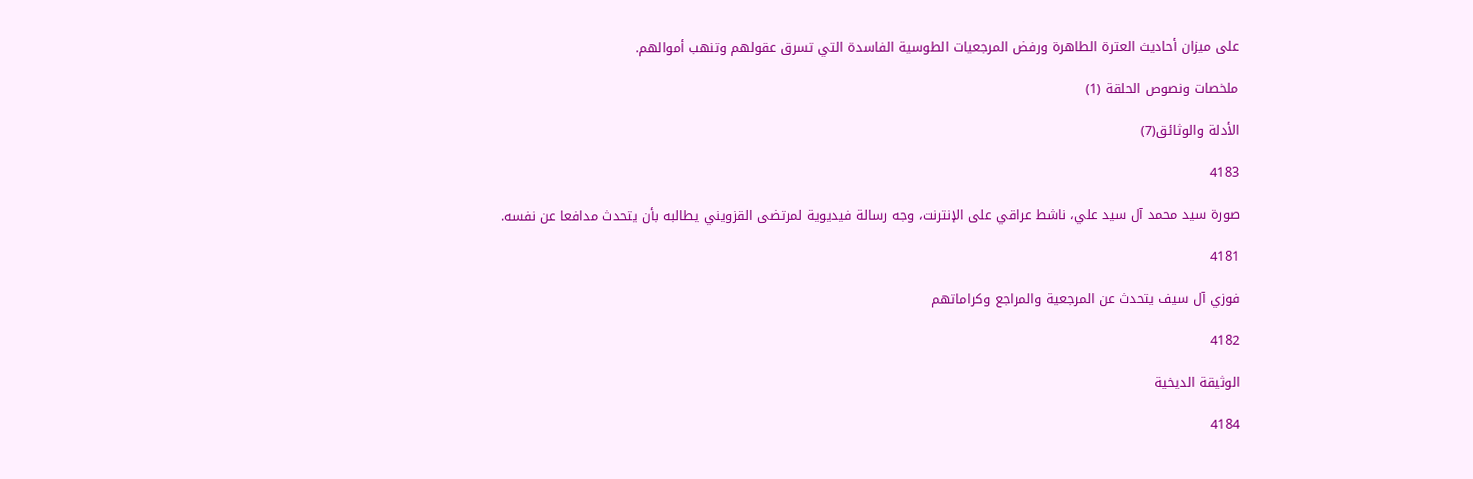على ميزان أحاديث العترة الطاهرة ورفض المرجعيات الطوسية الفاسدة التي تسرق عقولهم وتنهب أموالهم.

ملخصات ونصوص الحلقة (1)

الأدلة والوثائق(7)

4183

صورة سيد محمد آل سيد علي، ناشط عراقي على الإنترنت، وجه رسالة فيديوية لمرتضى القزويني يطالبه بأن يتحدث مدافعا عن نفسه.

4181

فوزي آل سيف يتحدث عن المرجعية والمراجع وكراماتهم

4182

الوثيقة الديخية

4184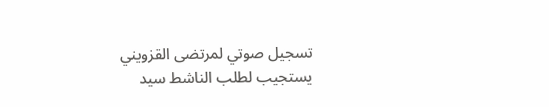تسجيل صوتي لمرتضى القزويني يستجيب لطلب الناشط سيد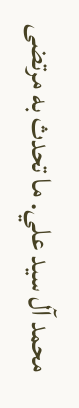محمد آل سيد علي. ما تحدث به مرتضى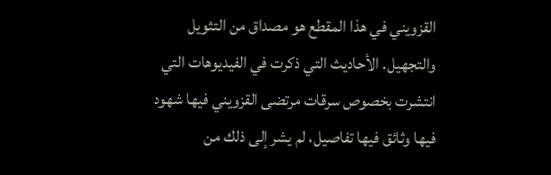القزويني في هذا المقطع هو مصداق من التثويل والتجهيل. الأحاديث التي ذكرت في الفيديوهات التي انتشرت بخصوص سرقات مرتضى القزويني فيها شهود فيها وثائق فيها تفاصيل، لم يشر إلى ذلك من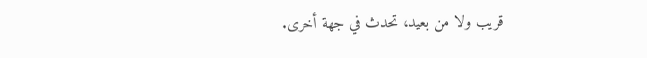قريب ولا من بعيد، تحدث في جهة أخرى.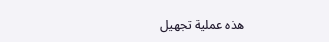هذه عملية تجهيل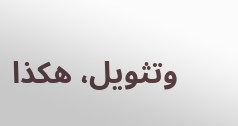وتثويل، هكذا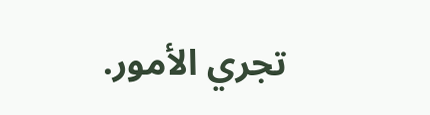تجري الأمور.